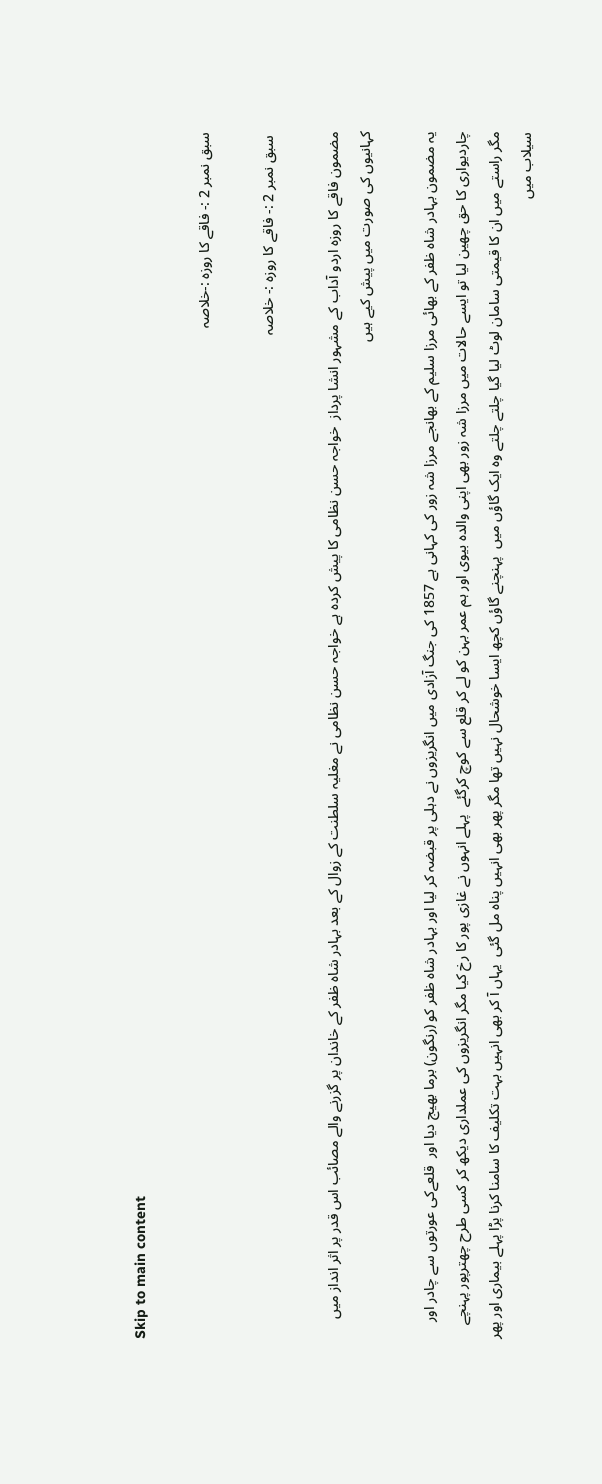Skip to main content

سبق نمبر 2 :- فاقے کا روزہ :-خلاصہ

 سبق نمبر 2 :- فاقے کا روزہ :- خلاصہ

مضمون فاقے کا روزہ اردو آداب کے مشہور انشا پرداز  خواجہ حسن نظامی کا پیش کردہ ہے خواجہ حسن نظامی نے مغلیہ سلطنت کے زوال کے بعد بہادر شاہ ظفر کے خاندان پر گزرنے والے مصائب اس قدر پر اثر انداز میں کہانیوں کی صورت میں پیش کیے ہیں

یہ مضمون بہادر شاہ ظفر کے بھائی مرزا سلیم کے بھانجے مرزا شہ زور کی کہانی ہے 1857 کی جنگ آزادی میں انگریزوں نے دہلی پر قبضہ کر لیا اور بہادر شاہ ظفر کو (رنگون) برما بھیج دیا اور  قلعےکی عورتوں سے چادر اور چاردیواری کا حق چھین لیا تو ایسے حالات میں مرزا شہ زور بھی اپنی والدہ بیوی اور ہم عمر بہن کو لے کر قلع سے کوچ کرگئے  پہلے انہوں نے غازی پور کا رخ کیا مگر انگریزوں کی عملداری دیکھ کر کسی طرح چھترپور پہنچے مگر راستے میں ان کا قیمتی سامان لوٹ لیا گیا چلتے چلتے وہ ایک گاؤں میں  پہنچنے گاؤں کچھ ایسا خوشحال نہیں تھا مگر پھر بھی انہیں پناہ مل گئی  یہاں آ کر بھی انہیں بہت تکلیف کا سامنا کرنا پڑا پہلے بیماری اور پھر سیلاب میں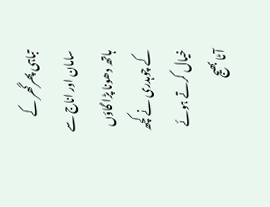تباہی پھرگھر کے سامان اور اناج سے ہاتھ دھونا پڑا گاؤں کے چوہدری نے کچھ خیال کرتے ہوئے آٹا بھیج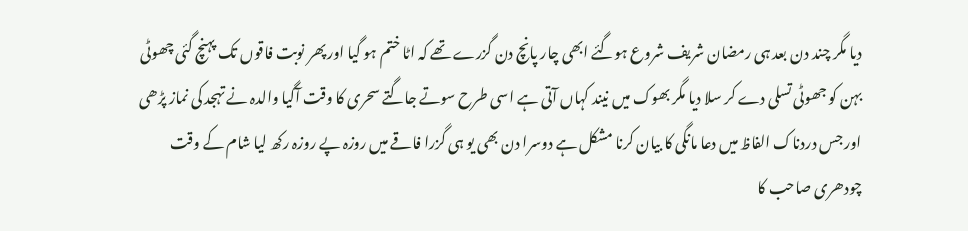دیا مگر چند دن بعد ہی رمضان شریف شروع ہوگئے ابھی چار پانچ دن گزرے تھے کہ اٹا ختم ہو گیا اور پھر نوبت فاقوں تک پہنچ گئی چھوٹی بہن کو جھوٹی تسلی دے کر سلا دیا مگر بھوک میں نیند کہاں آتی ہے اسی طرح سوتے جاگتے سحری کا وقت آگیا والدہ نے تہجد کی نماز پڑھی اور جس دردناک الفاظ میں دعا مانگی کا بیان کرنا مشکل ہے دوسرا دن بھی یو ہی گزرا فاقے میں روزہ پے روزہ رکھ لیا شام کے وقت چودھری صاحب کا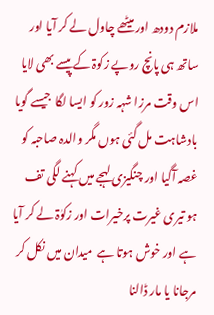ملازم دودھ اور میٹھے چاول لے کر آیا اور ساتھ ہی پانچ روپے زکوۃ کے پیسے بھی لایا اس وقت مرزا شہہ زور کو ایسا لگا  جیسے گویا بادشاہت مل گئی ہوں مگر والدہ صاحبہ کو غصہ آگیا اور چنگیزی لہجے میں کہنے لگی تف ہو تیری غیرت پرخیرات اور زکوٰۃ لے کر آیا ہے اور خوش ہوتا ہے  میدان میں نکل کر مرجانا یا مار ڈالنا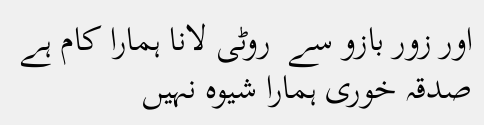اور زور بازو سے  روٹی لانا ہمارا کام ہے صدقہ خوری ہمارا شیوه نہیں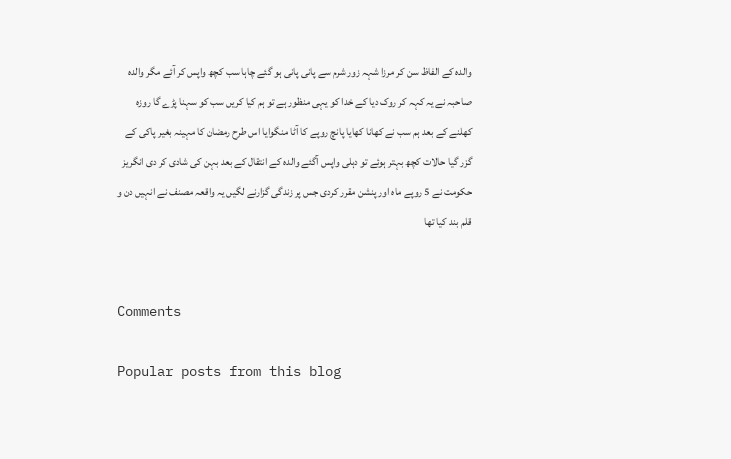والدہ کے الفاظ سن کر مرزا شہہ زور شرم سے پانی پانی ہو گئے چاہا سب کچھ واپس کر آئے مگر والدہ صاحبہ نے یہ کہہ کر روک دیا کے خدا کو یہی منظور ہے تو ہم کیا کریں سب کو سہنا پڑے گا روزہ کھلنے کے بعد ہم سب نے کھانا کھایا پانچ روپے کا آٹا منگوایا اس طرح رمضان کا مہینہ بغیر پاکی کے گزر گیا حالات کچھ بہتر ہوئے تو دہلی واپس آگئے والدہ کے انتقال کے بعد بہن کی شادی کر دی انگریز حکومت نے 5 روپے ماہ اور پنشن مقرر کردی جس پر زندگی گزارنے لگیں یہ واقعہ مصنف نے انہیں دن و قلم بند کیا تھا


Comments

Popular posts from this blog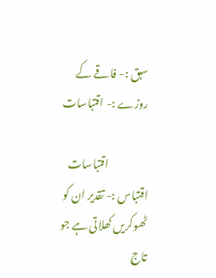سبق :- فاقے کے روزے :- اقتباسات

                  اقتباسات  اقتباس :- تقدیر ان کو ٹھوکریں کھلاتی ہے جو تاج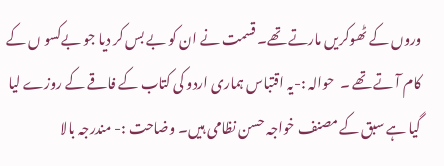وروں کے ٹھوکریں مارتے تھے۔ قسمت نے ان کو بے بس کر دیا جو بےکسو ں کے کام آ تے تھے ۔  حوالہ :-یہ اقتباس ہماری اردو کی کتاب کے فاقے کے روزے لیا گیا ہے سبق کے مصنف خواجہ حسن نظامی ہیں۔ وضاحت :- مندرجہ بالا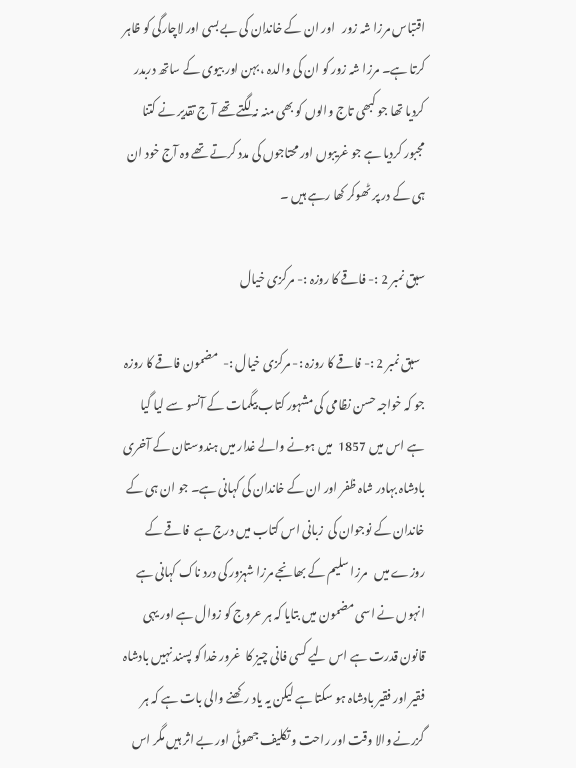اقتباس مرزا شہ زور   اور ان کے خاندان کی بے بسی اور لاچارگی کو ظاہر کرتا ہے۔ مرزا شہ زور کو ان کی والدہ ، بہن اور بیوی کے ساتھ دربدر کردیا تھا جو کبھی تاج والوں کو بھی منہ نہ لگتے تھے آ ج تقدیر نے کتنا مجبور کردیا ہے جو غریبوں اور محتاجوں کی مدد کرتے تھے وہ آج خود ان ہی کے در پر ٹھوکر کھا رہے ہیں ۔

سبق نمبر 2 :- فاقے کا روزہ :- مرکزی خیال

  سبق نمبر 2 :- فاقے کا روزہ :- مرکزی خیال :-  مضمون فاقے کا روزہ جو کہ خواجہ حسن نظامی کی مشہور کتاب بیگمات کے آنسو سے لیا گیا ہے اس میں 1857  میں ہونے والے غدار میں ہندوستان کے آخری بادشاہ بہادر شاہ ظفر اور ان کے خاندان کی کہانی ہے۔ جو ان ہی کے خاندان کے نوجوان کی  زبانی اس کتاب میں درج ہے  فاقے کے  روزے میں   مرزا سلیم کے بھانجے مرزا شہزور کی درد ناک کہانی ہے انہوں نے اسی مضمون میں بتایا کہ ہر عروج کو زوال ہے اور یہی قانون قدرت ہے اس لیے کسی فانی چیز کا  غرور خدا کو پسند نہیں بادشاہ فقیر اور فقیر بادشاہ ہو سکتا ہے لیکن یہ یاد رکھنے والی بات ہے کہ ہر گزرنے والا وقت اور راحت و تکلیف جھوٹی اور بے اثر ہیں مگر اس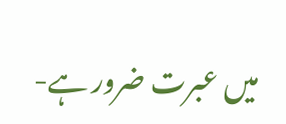میں عبرت ضرور ہے-